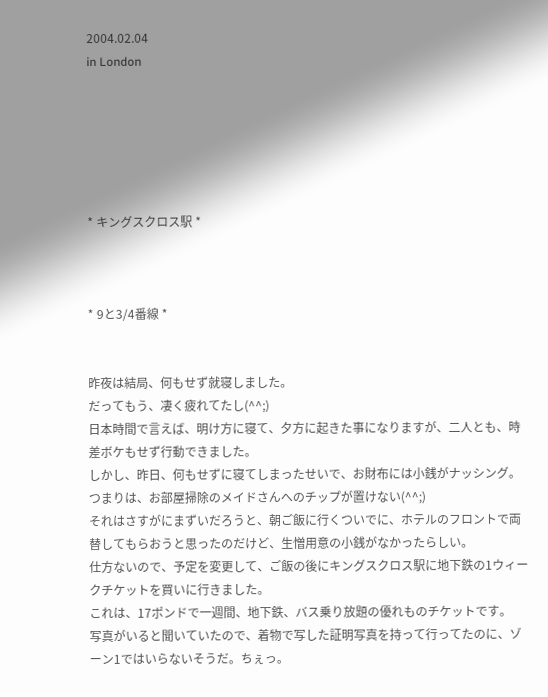2004.02.04
in London






* キングスクロス駅 *



* 9と3/4番線 *


昨夜は結局、何もせず就寝しました。
だってもう、凄く疲れてたし(^^;)
日本時間で言えば、明け方に寝て、夕方に起きた事になりますが、二人とも、時差ボケもせず行動できました。
しかし、昨日、何もせずに寝てしまったせいで、お財布には小銭がナッシング。
つまりは、お部屋掃除のメイドさんへのチップが置けない(^^;)
それはさすがにまずいだろうと、朝ご飯に行くついでに、ホテルのフロントで両替してもらおうと思ったのだけど、生憎用意の小銭がなかったらしい。
仕方ないので、予定を変更して、ご飯の後にキングスクロス駅に地下鉄の1ウィークチケットを買いに行きました。
これは、17ポンドで一週間、地下鉄、バス乗り放題の優れものチケットです。
写真がいると聞いていたので、着物で写した証明写真を持って行ってたのに、ゾーン1ではいらないそうだ。ちぇっ。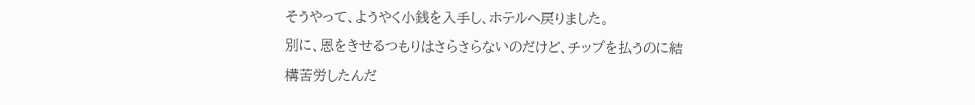そうやって、ようやく小銭を入手し、ホテルへ戻りました。
別に、恩をきせるつもりはさらさらないのだけど、チップを払うのに結構苦労したんだ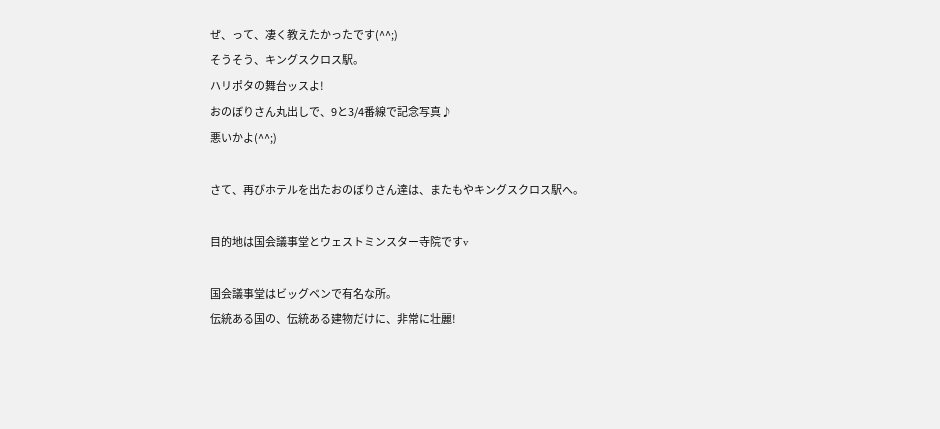ぜ、って、凄く教えたかったです(^^;)
そうそう、キングスクロス駅。
ハリポタの舞台ッスよ!
おのぼりさん丸出しで、9と3/4番線で記念写真♪
悪いかよ(^^;)

さて、再びホテルを出たおのぼりさん達は、またもやキングスクロス駅へ。

目的地は国会議事堂とウェストミンスター寺院ですv

国会議事堂はビッグベンで有名な所。
伝統ある国の、伝統ある建物だけに、非常に壮麗!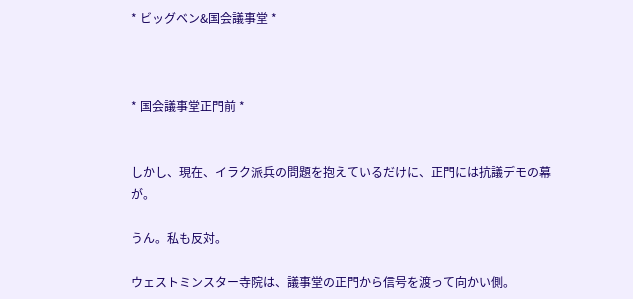* ビッグベン&国会議事堂 *



* 国会議事堂正門前 *


しかし、現在、イラク派兵の問題を抱えているだけに、正門には抗議デモの幕が。

うん。私も反対。

ウェストミンスター寺院は、議事堂の正門から信号を渡って向かい側。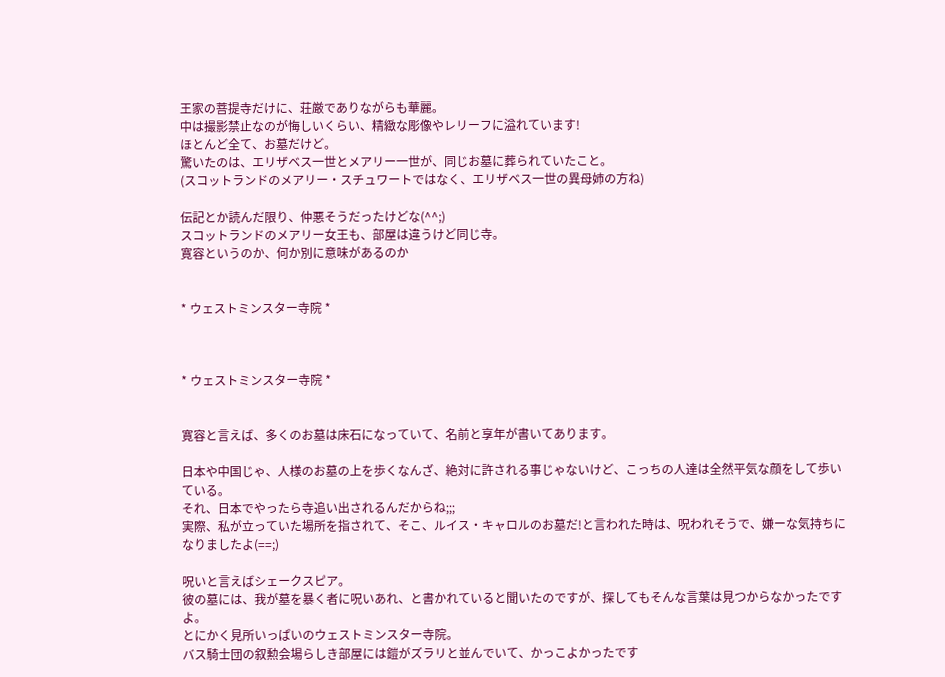王家の菩提寺だけに、荘厳でありながらも華麗。
中は撮影禁止なのが悔しいくらい、精緻な彫像やレリーフに溢れています!
ほとんど全て、お墓だけど。
驚いたのは、エリザベス一世とメアリー一世が、同じお墓に葬られていたこと。
(スコットランドのメアリー・スチュワートではなく、エリザベス一世の異母姉の方ね)

伝記とか読んだ限り、仲悪そうだったけどな(^^;)
スコットランドのメアリー女王も、部屋は違うけど同じ寺。
寛容というのか、何か別に意味があるのか


* ウェストミンスター寺院 *



* ウェストミンスター寺院 *


寛容と言えば、多くのお墓は床石になっていて、名前と享年が書いてあります。

日本や中国じゃ、人様のお墓の上を歩くなんざ、絶対に許される事じゃないけど、こっちの人達は全然平気な顔をして歩いている。
それ、日本でやったら寺追い出されるんだからね;;;
実際、私が立っていた場所を指されて、そこ、ルイス・キャロルのお墓だ!と言われた時は、呪われそうで、嫌ーな気持ちになりましたよ(==;)

呪いと言えばシェークスピア。
彼の墓には、我が墓を暴く者に呪いあれ、と書かれていると聞いたのですが、探してもそんな言葉は見つからなかったですよ。
とにかく見所いっぱいのウェストミンスター寺院。
バス騎士団の叙勲会場らしき部屋には鎧がズラリと並んでいて、かっこよかったです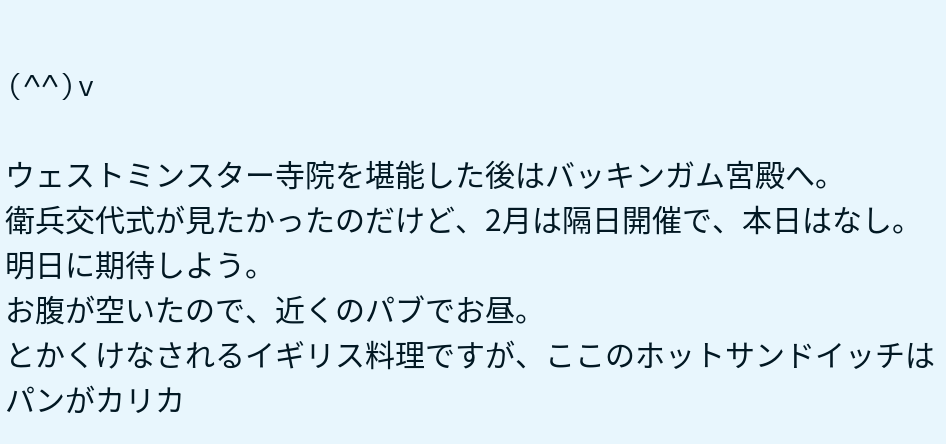(^^)v

ウェストミンスター寺院を堪能した後はバッキンガム宮殿へ。
衛兵交代式が見たかったのだけど、2月は隔日開催で、本日はなし。
明日に期待しよう。
お腹が空いたので、近くのパブでお昼。
とかくけなされるイギリス料理ですが、ここのホットサンドイッチはパンがカリカ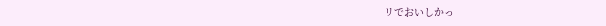リでおいしかっ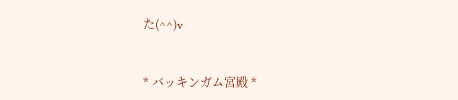た(^^)v


* バッキンガム宮殿 *